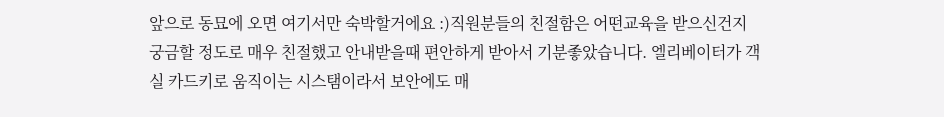앞으로 동묘에 오면 여기서만 숙박할거에요 :)직원분들의 친절함은 어떤교육을 받으신건지 궁금할 정도로 매우 친절했고 안내받을때 편안하게 받아서 기분좋았습니다. 엘리베이터가 객실 카드키로 움직이는 시스탬이라서 보안에도 매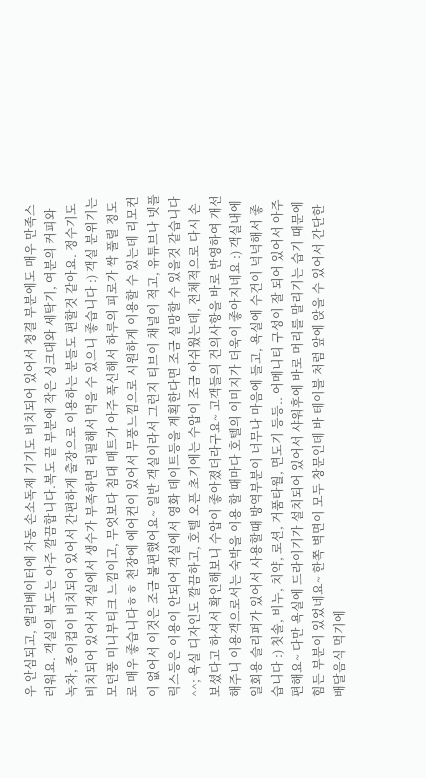우 안심되고, 엘리베이터에 자동 손소독제 기기도 비치되어 있어서 청결 부분에도 매우 만족스러워요. 객실의 복도는 아주 깔끔합니다.복도 끝 부분에 작은 싱크대와 세탁기, 여분의 커피와 녹차, 종이컵이 비치되어 있어서 간편하게 출장으로 이용하는 분들도 편할것 같아요. 정수기도 비치되어 있어서 객실에서 생수가 부족하면 리필해서 먹을 수 있으니 좋습니다 :) 객실 분위기는 모던풍 미니부티크 느낌이고, 무엇보다 침대 매트가 아주 푹신해서 하루의 피로가 싹 풀릴 정도로 매우 좋습니다ㅎㅎ 천장에 에어컨이 있어서 무풍느낌으로 시원하게 이용할 수 있는데 리모컨이 없어서 이것은 조금 불편했어요~ 일반 객실이라서 그런지 티브이 채널이 적고, 유튜브나 넷플릭스등은 이용이 안되어 객실에서 영화 데이트등을 계획한다면 조금 실망할 수 있을것 같습니다 ^^; 욕실 디자인도 깔끔하고, 호텔 오픈 초기에는 수압이 조금 아쉬웠는데, 전체적으로 다시 손보셨다고 하셔서 확인해보니 수압이 좋아졌더라구요~ 고객들의 건의사항을 바로 반영하여 개선해주니 이용객으로서는 숙박을 이용 할 때마다 호텔의 이미지가 더욱이 좋아지네요 :) 객실내에 일회용 슬리퍼가 있어서 사용할때 방역부분이 너무나 마음에 들고, 욕실에 수건이 넉넉해서 좋습니다 :) 칫솔, 비누, 치약, 로션, 거품타월, 면도기 등등.. 어메니티 구성이 잘 되어 있어서 아주 편해요~ 다만 욕실에 드라이기가 설치되어 있어서 샤워후에 바로 머리를 말리기는 습기 때문에 힘든 부분이 있었네요~ 한쪽 벽면이 모두 창문인데 바 테이블 처럼 앞에 앉을 수 있어서 간단한 배달음식 먹기에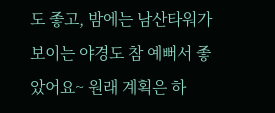도 좋고, 밤에는 남산타워가 보이는 야경도 참 예뻐서 좋았어요~ 원래 계획은 하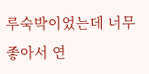루숙박이었는데 너무 좋아서 연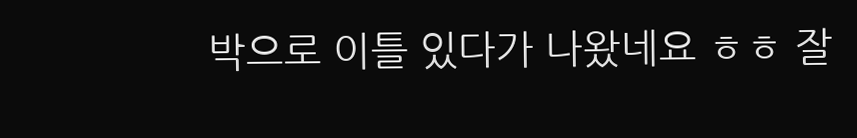박으로 이틀 있다가 나왔네요 ㅎㅎ 잘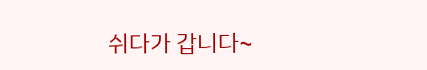쉬다가 갑니다~